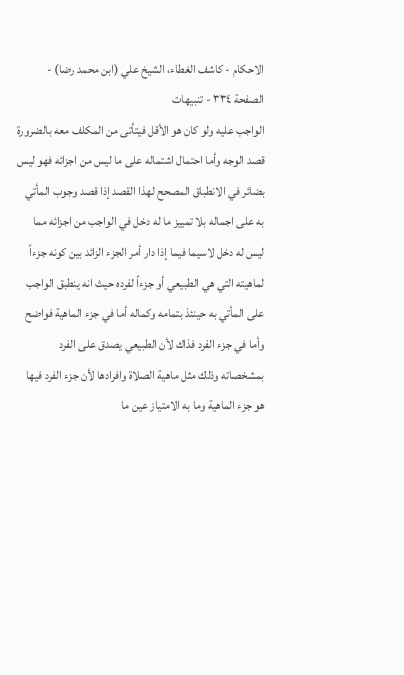الاحكام - كاشف الغطاء، الشيخ علي (ابن محمد رضا) - الصفحة ٣٣٤ - تنبيهات
الواجب عليه ولو كان هو الأقل فيتأتى من المكلف معه بالضرورة قصد الوجه وأما احتمال اشتماله على ما ليس من اجزائه فهو ليس بضائر في الانطباق المصحح لهذا القصد إذا قصد وجوب المأتي به على اجماله بلا تمييز ما له دخل في الواجب من اجزائه مما ليس له دخل لاسيما فيما إذا دار أمر الجزء الزائد بين كونه جزءاً لماهيته التي هي الطبيعي أو جزءاً لفرده حيث انه ينطبق الواجب على المأتي به حينئذ بتمامه وكماله أما في جزء الماهية فواضح وأما في جزء الفرد فذاك لأن الطبيعي يصدق على الفرد بمشخصاته وذلك مثل ماهية الصلاة وافرادها لأن جزء الفرد فيها هو جزء الماهية وما به الامتياز عين ما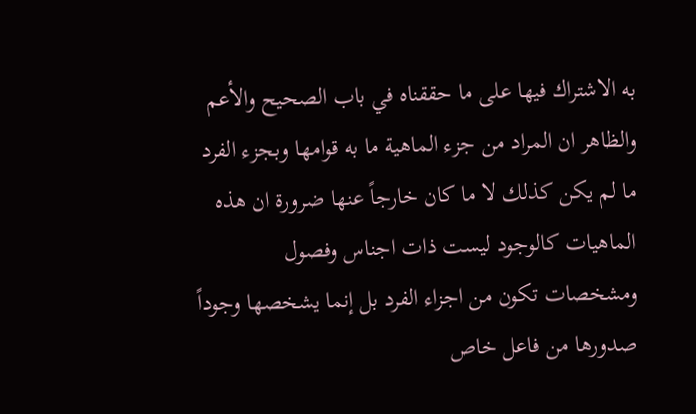به الاشتراك فيها على ما حققناه في باب الصحيح والأعم والظاهر ان المراد من جزء الماهية ما به قوامها وبجزء الفرد ما لم يكن كذلك لا ما كان خارجاً عنها ضرورة ان هذه الماهيات كالوجود ليست ذات اجناس وفصول ومشخصات تكون من اجزاء الفرد بل إنما يشخصها وجوداً صدورها من فاعل خاص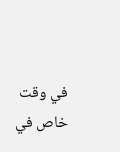في وقت خاص في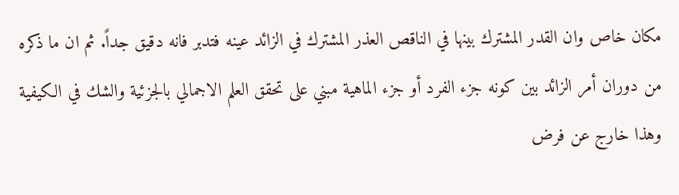مكان خاص وان القدر المشترك بينها في الناقص العذر المشترك في الزائد عينه فتدبر فانه دقيق جداً. ثم ان ما ذكره من دوران أمر الزائد بين كونه جزء الفرد أو جزء الماهية مبني على تحقق العلم الاجمالي بالجزئية والشك في الكيفية وهذا خارج عن فرض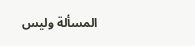المسألة وليس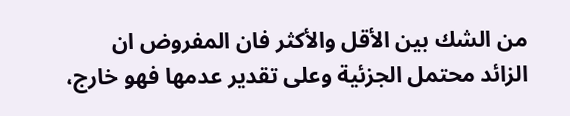من الشك بين الأقل والأكثر فان المفروض ان الزائد محتمل الجزئية وعلى تقدير عدمها فهو خارج،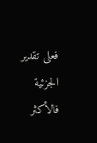فعلى تقدير الجزئية فالأكثر